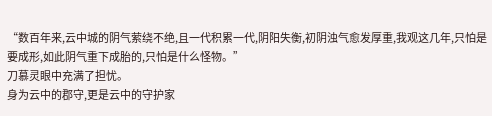“数百年来,云中城的阴气萦绕不绝,且一代积累一代,阴阳失衡,初阴浊气愈发厚重,我观这几年,只怕是要成形,如此阴气重下成胎的,只怕是什么怪物。”
刀慕灵眼中充满了担忧。
身为云中的郡守,更是云中的守护家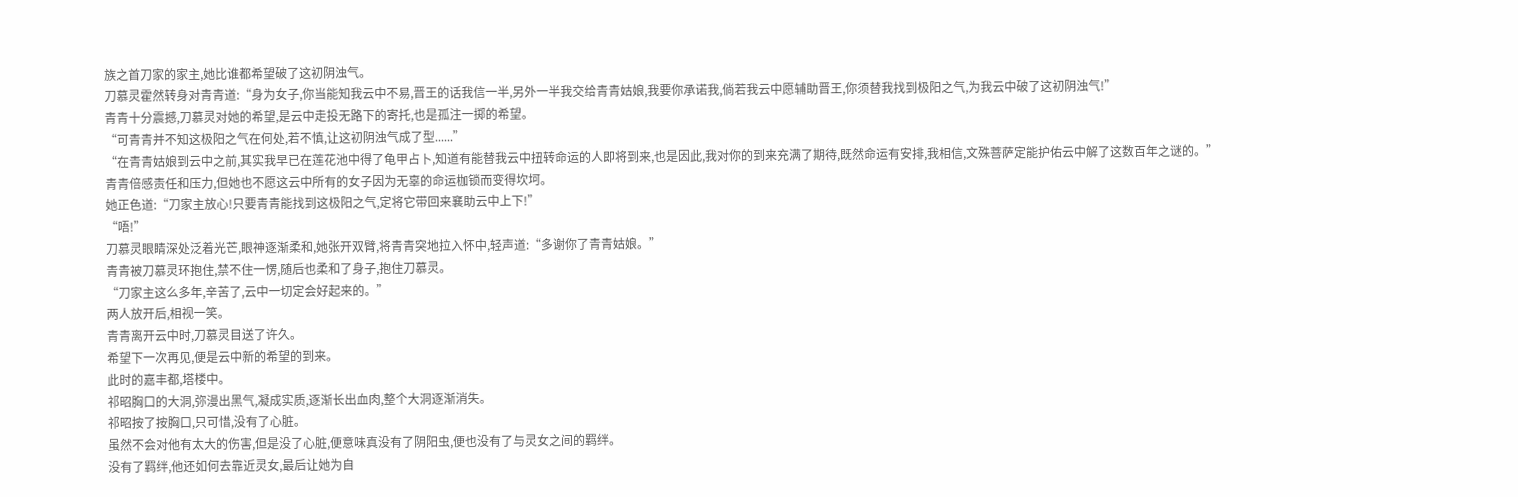族之首刀家的家主,她比谁都希望破了这初阴浊气。
刀慕灵霍然转身对青青道:“身为女子,你当能知我云中不易,晋王的话我信一半,另外一半我交给青青姑娘,我要你承诺我,倘若我云中愿辅助晋王,你须替我找到极阳之气,为我云中破了这初阴浊气!”
青青十分震撼,刀慕灵对她的希望,是云中走投无路下的寄托,也是孤注一掷的希望。
“可青青并不知这极阳之气在何处,若不慎,让这初阴浊气成了型......”
“在青青姑娘到云中之前,其实我早已在莲花池中得了龟甲占卜,知道有能替我云中扭转命运的人即将到来,也是因此,我对你的到来充满了期待,既然命运有安排,我相信,文殊菩萨定能护佑云中解了这数百年之谜的。”
青青倍感责任和压力,但她也不愿这云中所有的女子因为无辜的命运枷锁而变得坎坷。
她正色道:“刀家主放心!只要青青能找到这极阳之气,定将它带回来襄助云中上下!”
“唔!”
刀慕灵眼睛深处泛着光芒,眼神逐渐柔和,她张开双臂,将青青突地拉入怀中,轻声道:“多谢你了青青姑娘。”
青青被刀慕灵环抱住,禁不住一愣,随后也柔和了身子,抱住刀慕灵。
“刀家主这么多年,辛苦了,云中一切定会好起来的。”
两人放开后,相视一笑。
青青离开云中时,刀慕灵目送了许久。
希望下一次再见,便是云中新的希望的到来。
此时的嘉丰都,塔楼中。
祁昭胸口的大洞,弥漫出黑气,凝成实质,逐渐长出血肉,整个大洞逐渐消失。
祁昭按了按胸口,只可惜,没有了心脏。
虽然不会对他有太大的伤害,但是没了心脏,便意味真没有了阴阳虫,便也没有了与灵女之间的羁绊。
没有了羁绊,他还如何去靠近灵女,最后让她为自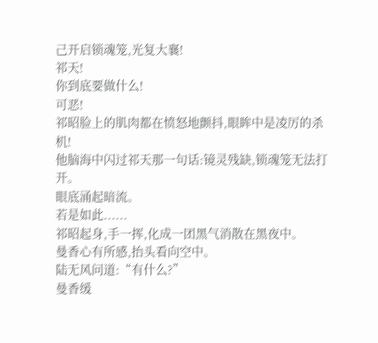己开启锁魂笼,光复大襄!
祁天!
你到底要做什么!
可恶!
祁昭脸上的肌肉都在愤怒地颤抖,眼眸中是凌厉的杀机!
他脑海中闪过祁天那一句话:镜灵残缺,锁魂笼无法打开。
眼底涌起暗流。
若是如此......
祁昭起身,手一挥,化成一团黑气消散在黑夜中。
曼香心有所感,抬头看向空中。
陆无风问道:“有什么?”
曼香缓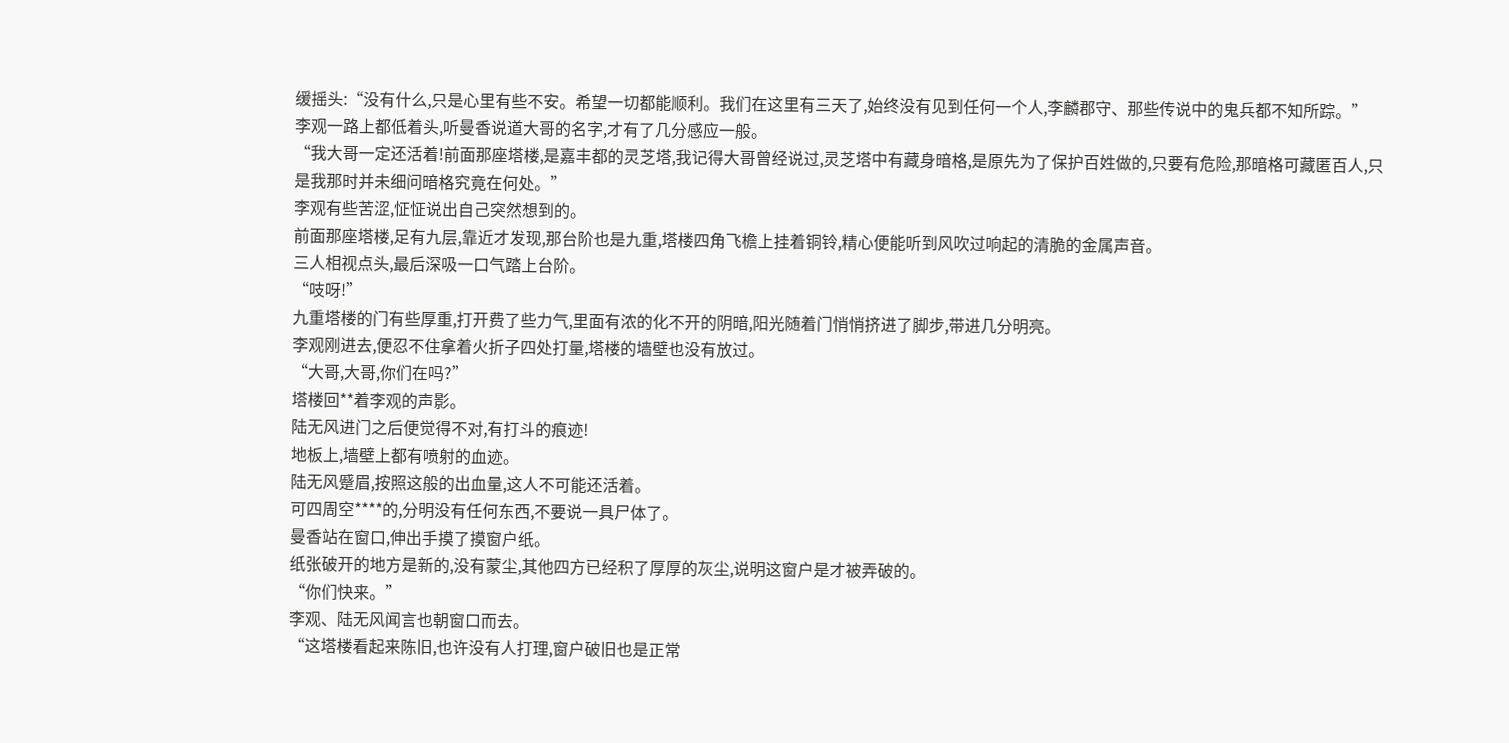缓摇头:“没有什么,只是心里有些不安。希望一切都能顺利。我们在这里有三天了,始终没有见到任何一个人,李麟郡守、那些传说中的鬼兵都不知所踪。”
李观一路上都低着头,听曼香说道大哥的名字,才有了几分感应一般。
“我大哥一定还活着!前面那座塔楼,是嘉丰都的灵芝塔,我记得大哥曾经说过,灵芝塔中有藏身暗格,是原先为了保护百姓做的,只要有危险,那暗格可藏匿百人,只是我那时并未细问暗格究竟在何处。”
李观有些苦涩,怔怔说出自己突然想到的。
前面那座塔楼,足有九层,靠近才发现,那台阶也是九重,塔楼四角飞檐上挂着铜铃,精心便能听到风吹过响起的清脆的金属声音。
三人相视点头,最后深吸一口气踏上台阶。
“吱呀!”
九重塔楼的门有些厚重,打开费了些力气,里面有浓的化不开的阴暗,阳光随着门悄悄挤进了脚步,带进几分明亮。
李观刚进去,便忍不住拿着火折子四处打量,塔楼的墙壁也没有放过。
“大哥,大哥,你们在吗?”
塔楼回**着李观的声影。
陆无风进门之后便觉得不对,有打斗的痕迹!
地板上,墙壁上都有喷射的血迹。
陆无风蹙眉,按照这般的出血量,这人不可能还活着。
可四周空****的,分明没有任何东西,不要说一具尸体了。
曼香站在窗口,伸出手摸了摸窗户纸。
纸张破开的地方是新的,没有蒙尘,其他四方已经积了厚厚的灰尘,说明这窗户是才被弄破的。
“你们快来。”
李观、陆无风闻言也朝窗口而去。
“这塔楼看起来陈旧,也许没有人打理,窗户破旧也是正常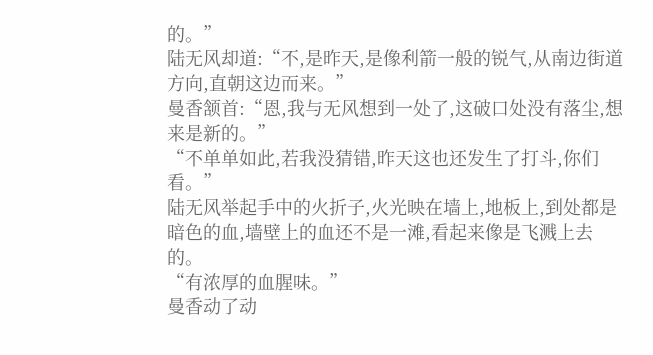的。”
陆无风却道:“不,是昨天,是像利箭一般的锐气,从南边街道方向,直朝这边而来。”
曼香颔首:“恩,我与无风想到一处了,这破口处没有落尘,想来是新的。”
“不单单如此,若我没猜错,昨天这也还发生了打斗,你们看。”
陆无风举起手中的火折子,火光映在墙上,地板上,到处都是暗色的血,墙壁上的血还不是一滩,看起来像是飞溅上去的。
“有浓厚的血腥味。”
曼香动了动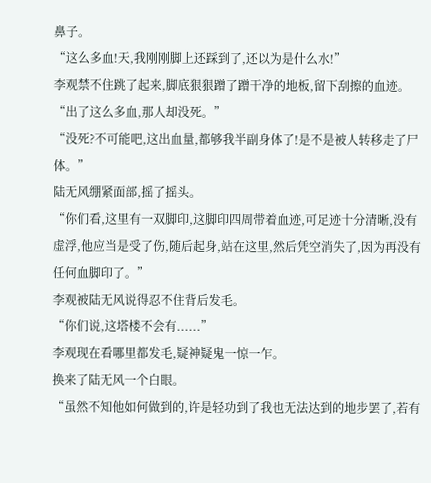鼻子。
“这么多血!天,我刚刚脚上还踩到了,还以为是什么水!”
李观禁不住跳了起来,脚底狠狠蹭了蹭干净的地板,留下刮擦的血迹。
“出了这么多血,那人却没死。”
“没死?不可能吧,这出血量,都够我半副身体了!是不是被人转移走了尸体。”
陆无风绷紧面部,摇了摇头。
“你们看,这里有一双脚印,这脚印四周带着血迹,可足迹十分清晰,没有虚浮,他应当是受了伤,随后起身,站在这里,然后凭空消失了,因为再没有任何血脚印了。”
李观被陆无风说得忍不住背后发毛。
“你们说,这塔楼不会有......”
李观现在看哪里都发毛,疑神疑鬼一惊一乍。
换来了陆无风一个白眼。
“虽然不知他如何做到的,许是轻功到了我也无法达到的地步罢了,若有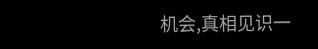机会,真相见识一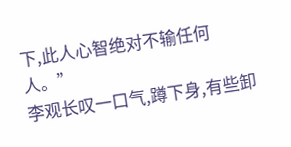下,此人心智绝对不输任何人。”
李观长叹一口气,蹲下身,有些卸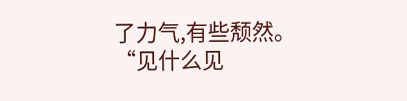了力气,有些颓然。
“见什么见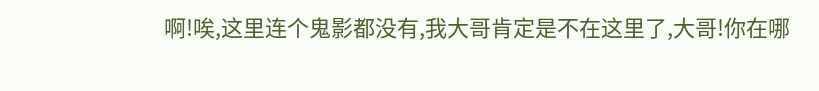啊!唉,这里连个鬼影都没有,我大哥肯定是不在这里了,大哥!你在哪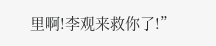里啊!李观来救你了!”